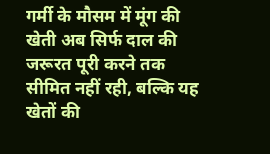गर्मी के मौसम में मूंग की खेती अब सिर्फ दाल की जरूरत पूरी करने तक सीमित नहीं रही, बल्कि यह खेतों की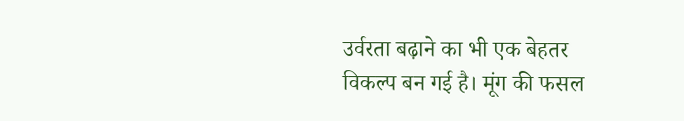उर्वरता बढ़ाने का भी एक बेहतर विकल्प बन गई है। मूंग की फसल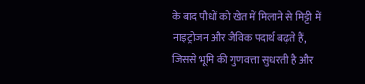के बाद पौधों को खेत में मिलाने से मिट्टी में नाइट्रोजन और जैविक पदार्थ बढ़ते हैं, जिससे भूमि की गुणवत्ता सुधरती है और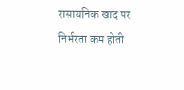रासायनिक खाद पर निर्भरता कम होती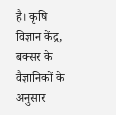है। कृषि विज्ञान केंद्र, बक्सर के वैज्ञानिकों के अनुसार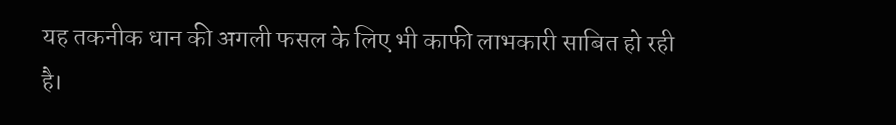यह तकनीक धान की अगली फसल के लिए भी काफी लाभकारी साबित हो रही है।